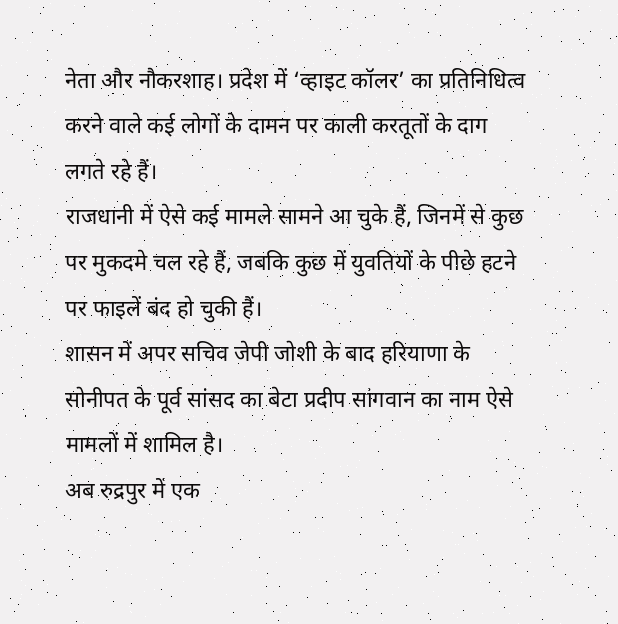नेता और नौकरशाह। प्रदेश में ‘व्हाइट कॉलर’ का प्रतिनिधित्व करने वाले कई लोगों के दामन पर काली करतूतों के दाग लगते रहे हैं।
राजधानी में ऐसे कई मामले सामने आ चुके हैं, जिनमें से कुछ पर मुकदमे चल रहे हैं, जबकि कुछ में युवतियों के पीछे हटने पर फाइलें बंद हो चुकी हैं।
शासन में अपर सचिव जेपी जोशी के बाद हरियाणा के सोनीपत के पूर्व सांसद का बेटा प्रदीप सांगवान का नाम ऐसे मामलों में शामिल है।
अब रुद्रपुर में एक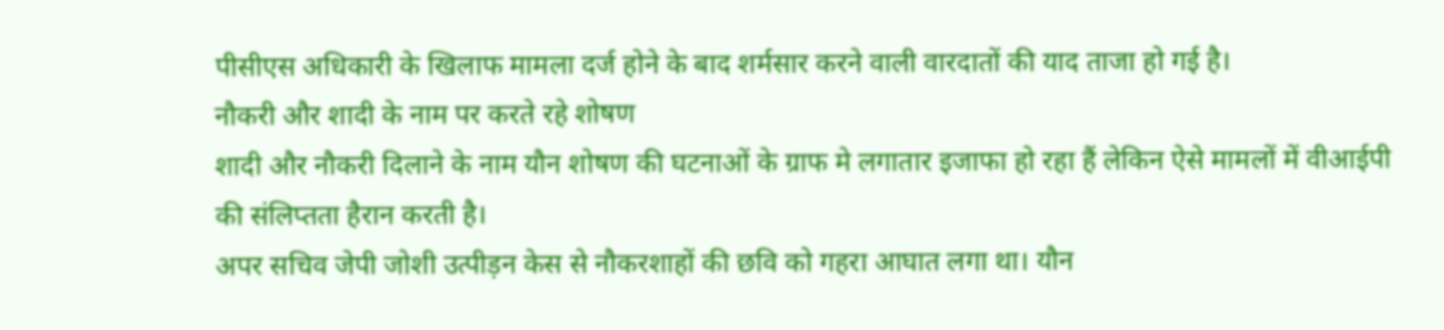पीसीएस अधिकारी के खिलाफ मामला दर्ज होने के बाद शर्मसार करने वाली वारदातों की याद ताजा हो गई है।
नौकरी और शादी के नाम पर करते रहे शोषण
शादी और नौकरी दिलाने के नाम यौन शोषण की घटनाओं के ग्राफ मे लगातार इजाफा हो रहा हैं लेकिन ऐसे मामलों में वीआईपी की संलिप्तता हैरान करती है।
अपर सचिव जेपी जोशी उत्पीड़न केस से नौकरशाहों की छवि को गहरा आघात लगा था। यौन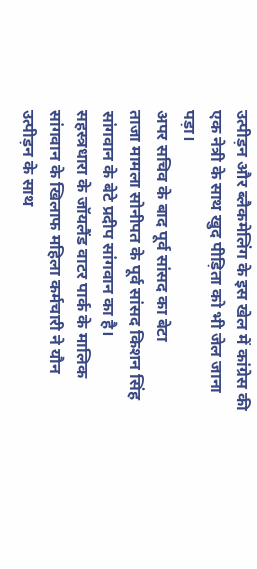उत्पीड़न और ब्लैकमेलिंग के इस खेल में कांग्रेस की एक नेत्री के साथ खुद पीड़िता को भी जेल जाना पड़ा।
अपर सचिव के बाद पूर्व सांसद का बेटा
ताजा मामला सोनीपत के पूर्व सांसद किशन सिंह सांगवान के बेटे प्रदीप सांगवान का है।
सहस्त्रधारा के जॉयलैंड वाटर पार्क के मालिक सांगवान के खिलाफ महिला कर्मचारी ने यौन उत्पीड़न के साथ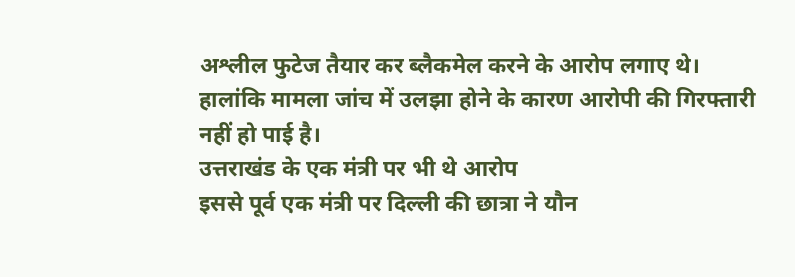अश्लील फुटेज तैयार कर ब्लैकमेल करने के आरोप लगाए थे।
हालांकि मामला जांच में उलझा होने के कारण आरोपी की गिरफ्तारी नहीं हो पाई है।
उत्तराखंड के एक मंत्री पर भी थे आरोप
इससे पूर्व एक मंत्री पर दिल्ली की छात्रा ने यौन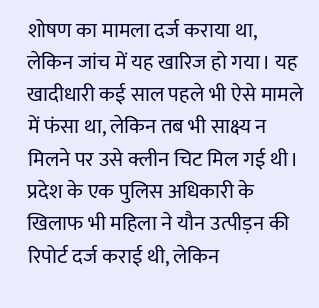शोषण का मामला दर्ज कराया था, लेकिन जांच में यह खारिज हो गया। यह खादीधारी कई साल पहले भी ऐसे मामले में फंसा था, लेकिन तब भी साक्ष्य न मिलने पर उसे क्लीन चिट मिल गई थी।
प्रदेश के एक पुलिस अधिकारी के खिलाफ भी महिला ने यौन उत्पीड़न की रिपोर्ट दर्ज कराई थी, लेकिन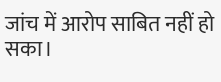जांच में आरोप साबित नहीं हो सका।